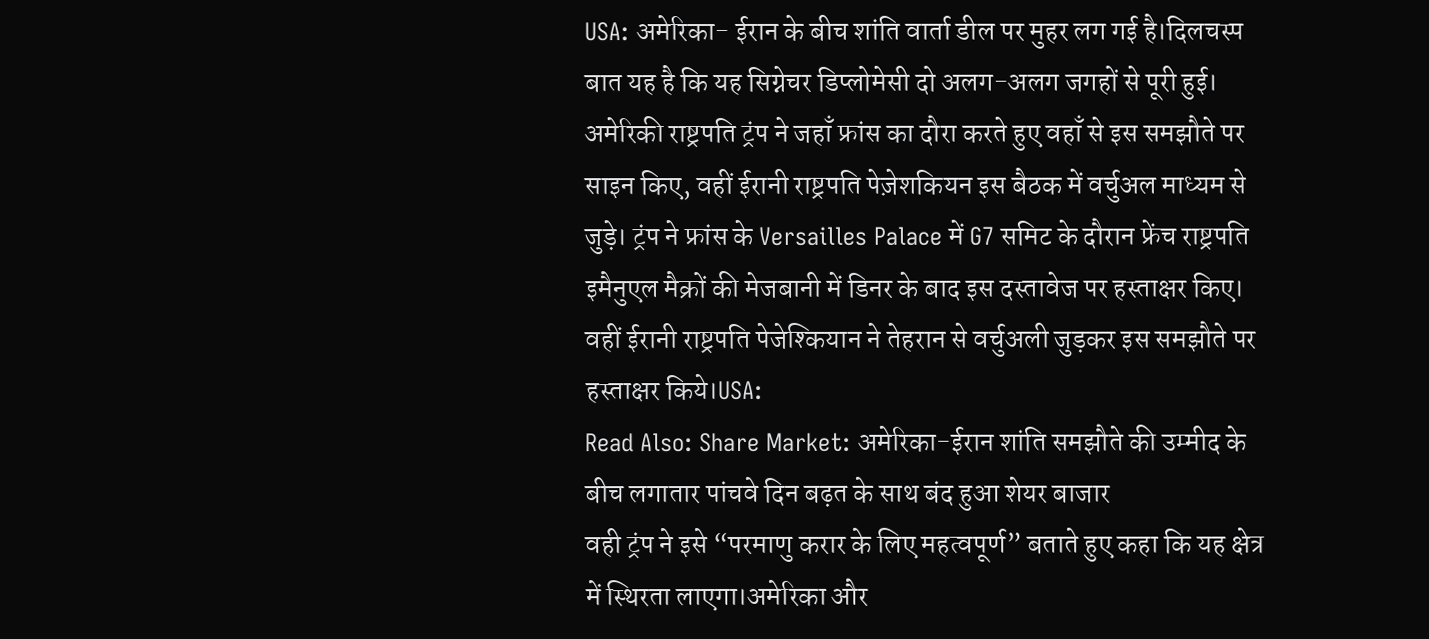USA: अमेरिका- ईरान के बीच शांति वार्ता डील पर मुहर लग गई है।दिलचस्प बात यह है कि यह सिग्नेचर डिप्लोमेसी दो अलग-अलग जगहों से पूरी हुई। अमेरिकी राष्ट्रपति ट्रंप ने जहाँ फ्रांस का दौरा करते हुए वहाँ से इस समझौते पर साइन किए, वहीं ईरानी राष्ट्रपति पेज़ेशकियन इस बैठक में वर्चुअल माध्यम से जुड़े। ट्रंप ने फ्रांस के Versailles Palace में G7 समिट के दौरान फ्रेंच राष्ट्रपति इमैनुएल मैक्रों की मेजबानी में डिनर के बाद इस दस्तावेज पर हस्ताक्षर किए। वहीं ईरानी राष्ट्रपति पेजेश्कियान ने तेहरान से वर्चुअली जुड़कर इस समझौते पर हस्ताक्षर किये।USA:
Read Also: Share Market: अमेरिका-ईरान शांति समझौते की उम्मीद के बीच लगातार पांचवे दिन बढ़त के साथ बंद हुआ शेयर बाजार
वही ट्रंप ने इसे “परमाणु करार के लिए महत्वपूर्ण” बताते हुए कहा कि यह क्षेत्र में स्थिरता लाएगा।अमेरिका और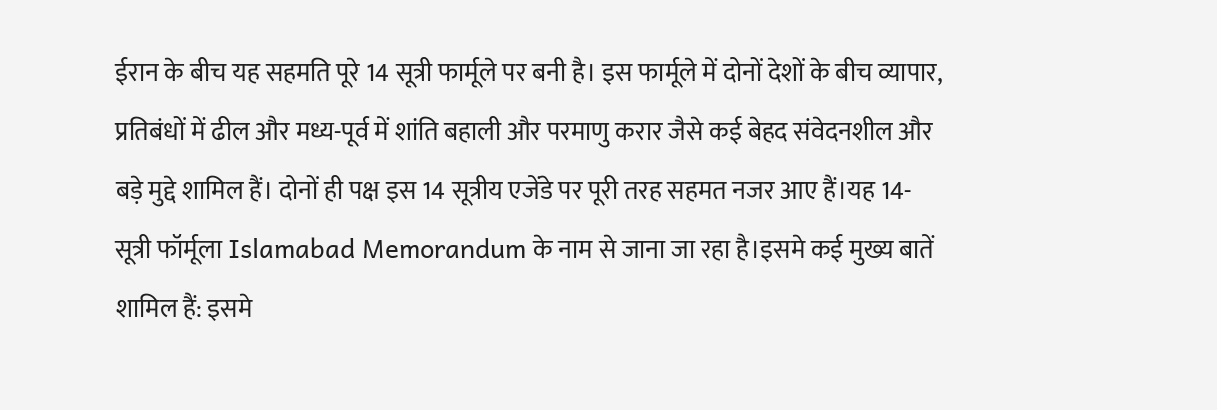ईरान के बीच यह सहमति पूरे 14 सूत्री फार्मूले पर बनी है। इस फार्मूले में दोनों देशों के बीच व्यापार, प्रतिबंधों में ढील और मध्य-पूर्व में शांति बहाली और परमाणु करार जैसे कई बेहद संवेदनशील और बड़े मुद्दे शामिल हैं। दोनों ही पक्ष इस 14 सूत्रीय एजेंडे पर पूरी तरह सहमत नजर आए हैं।यह 14-सूत्री फॉर्मूला Islamabad Memorandum के नाम से जाना जा रहा है।इसमे कई मुख्य बातें शामिल हैं: इसमे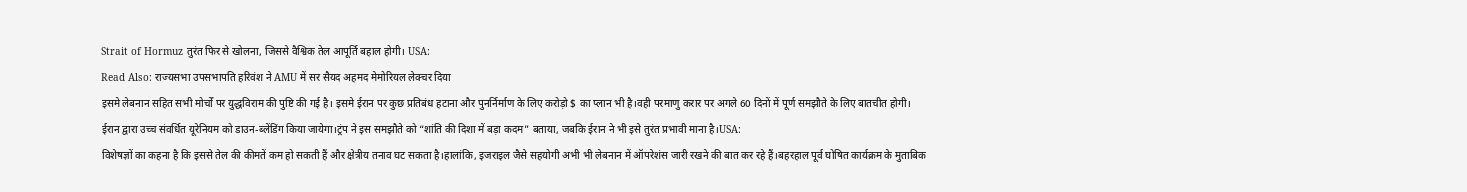Strait of Hormuz तुरंत फिर से खोलना, जिससे वैश्विक तेल आपूर्ति बहाल होगी। USA:
Read Also: राज्यसभा उपसभापति हरिवंश ने AMU में सर सैयद अहमद मेमोरियल लेक्चर दिया
इसमे लेबनान सहित सभी मोर्चों पर युद्धविराम की पुष्टि की गई है। इसमे ईरान पर कुछ प्रतिबंध हटाना और पुनर्निर्माण के लिए करोड़ो $ का प्लान भी है।वही परमाणु करार पर अगले 60 दिनों में पूर्ण समझौते के लिए बातचीत होगी।
ईरान द्वारा उच्च संवर्धित यूरेनियम को डाउन-ब्लेंडिंग किया जायेगा।ट्रंप ने इस समझौते को “शांति की दिशा में बड़ा कदम” बताया, जबकि ईरान ने भी इसे तुरंत प्रभावी माना है।USA:
विशेषज्ञों का कहना है कि इससे तेल की कीमतें कम हो सकती हैं और क्षेत्रीय तनाव घट सकता है।हालांकि, इजराइल जैसे सहयोगी अभी भी लेबनान में ऑपरेशंस जारी रखने की बात कर रहे हैं।बहरहाल पूर्व घोषित कार्यक्रम के मुताबिक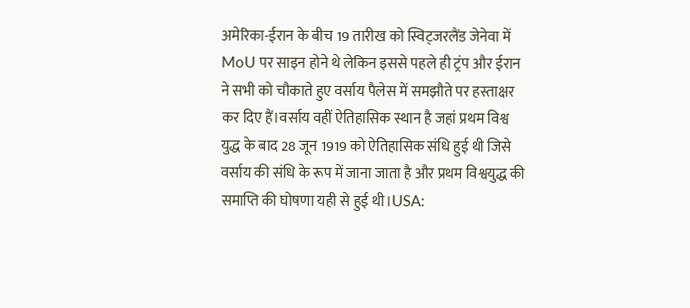अमेरिका-ईरान के बीच 19 तारीख को स्विट्जरलैंड जेनेवा में MoU पर साइन होने थे लेकिन इससे पहले ही ट्रंप और ईरान ने सभी को चौकाते हुए वर्साय पैलेस में समझौते पर हस्ताक्षर कर दिए हैं।वर्साय वहीं ऐतिहासिक स्थान है जहां प्रथम विश्व युद्ध के बाद 28 जून 1919 को ऐतिहासिक संधि हुई थी जिसे वर्साय की संधि के रूप में जाना जाता है और प्रथम विश्वयुद्ध की समाप्ति की घोषणा यही से हुई थी।USA: